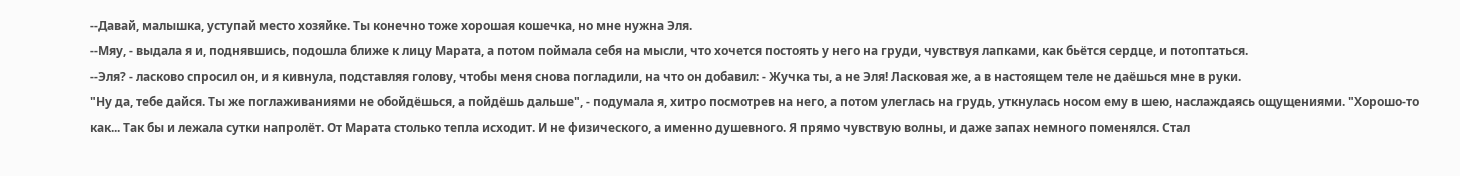--Давай, малышка, уступай место хозяйке. Ты конечно тоже хорошая кошечка, но мне нужна Эля.
--Мяу, - выдала я и, поднявшись, подошла ближе к лицу Марата, а потом поймала себя на мысли, что хочется постоять у него на груди, чувствуя лапками, как бьётся сердце, и потоптаться.
--Эля? - ласково спросил он, и я кивнула, подставляя голову, чтобы меня снова погладили, на что он добавил: - Жучка ты, а не Эля! Ласковая же, а в настоящем теле не даёшься мне в руки.
"Ну да, тебе дайся. Ты же поглаживаниями не обойдёшься, а пойдёшь дальше", - подумала я, хитро посмотрев на него, а потом улеглась на грудь, уткнулась носом ему в шею, наслаждаясь ощущениями. "Хорошо-то как... Так бы и лежала сутки напролёт. От Марата столько тепла исходит. И не физического, а именно душевного. Я прямо чувствую волны, и даже запах немного поменялся. Стал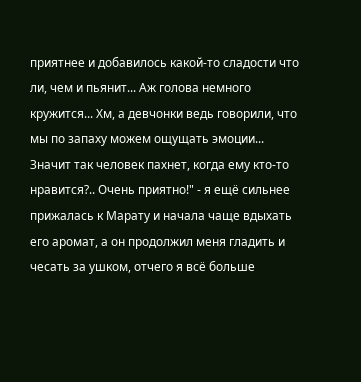приятнее и добавилось какой-то сладости что ли, чем и пьянит... Аж голова немного кружится... Хм, а девчонки ведь говорили, что мы по запаху можем ощущать эмоции... Значит так человек пахнет, когда ему кто-то нравится?.. Очень приятно!" - я ещё сильнее прижалась к Марату и начала чаще вдыхать его аромат, а он продолжил меня гладить и чесать за ушком, отчего я всё больше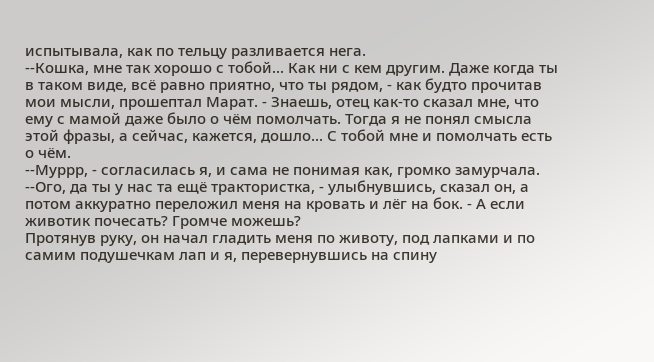испытывала, как по тельцу разливается нега.
--Кошка, мне так хорошо с тобой... Как ни с кем другим. Даже когда ты в таком виде, всё равно приятно, что ты рядом, - как будто прочитав мои мысли, прошептал Марат. - Знаешь, отец как-то сказал мне, что ему с мамой даже было о чём помолчать. Тогда я не понял смысла этой фразы, а сейчас, кажется, дошло... С тобой мне и помолчать есть о чём.
--Муррр, - согласилась я, и сама не понимая как, громко замурчала.
--Ого, да ты у нас та ещё трактористка, - улыбнувшись, сказал он, а потом аккуратно переложил меня на кровать и лёг на бок. - А если животик почесать? Громче можешь?
Протянув руку, он начал гладить меня по животу, под лапками и по самим подушечкам лап и я, перевернувшись на спину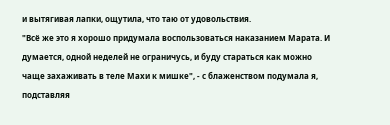и вытягивая лапки, ощутила, что таю от удовольствия.
"Всё же это я хорошо придумала воспользоваться наказанием Марата. И думается, одной неделей не ограничусь, и буду стараться как можно чаще захаживать в теле Махи к мишке", - с блаженством подумала я, подставляя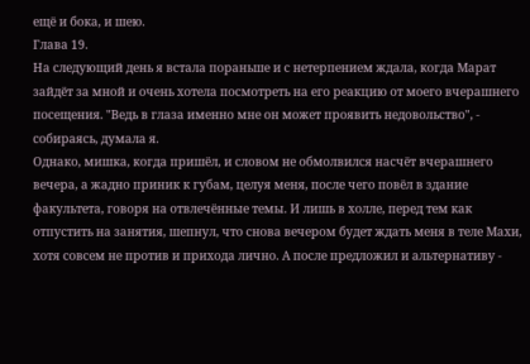ещё и бока, и шею.
Глава 19.
На следующий день я встала пораньше и с нетерпением ждала, когда Марат зайдёт за мной и очень хотела посмотреть на его реакцию от моего вчерашнего посещения. "Ведь в глаза именно мне он может проявить недовольство", - собираясь, думала я.
Однако, мишка, когда пришёл, и словом не обмолвился насчёт вчерашнего вечера, а жадно приник к губам, целуя меня, после чего повёл в здание факультета, говоря на отвлечённые темы. И лишь в холле, перед тем как отпустить на занятия, шепнул, что снова вечером будет ждать меня в теле Махи, хотя совсем не против и прихода лично. А после предложил и альтернативу -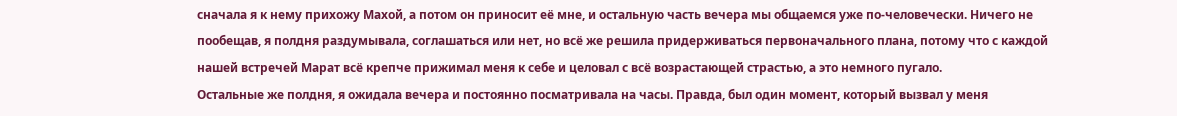сначала я к нему прихожу Махой, а потом он приносит её мне, и остальную часть вечера мы общаемся уже по-человечески. Ничего не пообещав, я полдня раздумывала, соглашаться или нет, но всё же решила придерживаться первоначального плана, потому что с каждой нашей встречей Марат всё крепче прижимал меня к себе и целовал с всё возрастающей страстью, а это немного пугало.
Остальные же полдня, я ожидала вечера и постоянно посматривала на часы. Правда, был один момент, который вызвал у меня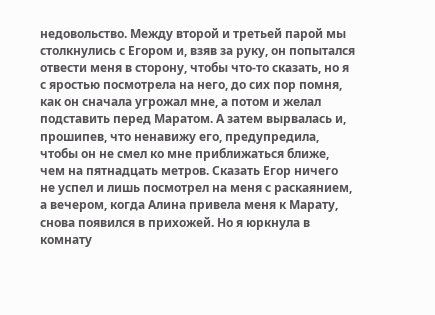недовольство. Между второй и третьей парой мы столкнулись с Егором и, взяв за руку, он попытался отвести меня в сторону, чтобы что-то сказать, но я с яростью посмотрела на него, до сих пор помня, как он сначала угрожал мне, а потом и желал подставить перед Маратом. А затем вырвалась и, прошипев, что ненавижу его, предупредила, чтобы он не смел ко мне приближаться ближе, чем на пятнадцать метров. Сказать Егор ничего не успел и лишь посмотрел на меня с раскаянием, а вечером, когда Алина привела меня к Марату, снова появился в прихожей. Но я юркнула в комнату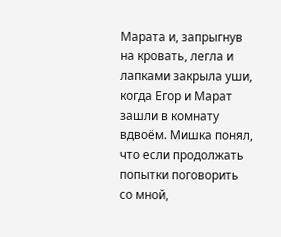Марата и, запрыгнув на кровать, легла и лапками закрыла уши, когда Егор и Марат зашли в комнату вдвоём. Мишка понял, что если продолжать попытки поговорить со мной,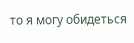то я могу обидеться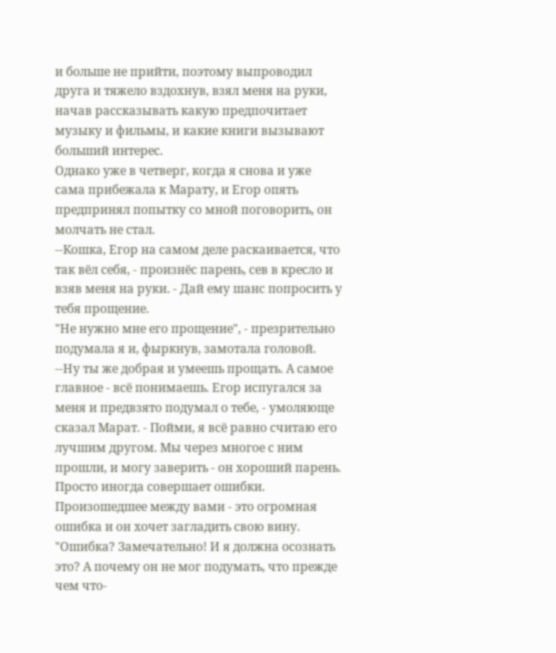и больше не прийти, поэтому выпроводил друга и тяжело вздохнув, взял меня на руки, начав рассказывать какую предпочитает музыку и фильмы, и какие книги вызывают больший интерес.
Однако уже в четверг, когда я снова и уже сама прибежала к Марату, и Егор опять предпринял попытку со мной поговорить, он молчать не стал.
--Кошка, Егор на самом деле раскаивается, что так вёл себя, - произнёс парень, сев в кресло и взяв меня на руки. - Дай ему шанс попросить у тебя прощение.
"Не нужно мне его прощение", - презрительно подумала я и, фыркнув, замотала головой.
--Ну ты же добрая и умеешь прощать. А самое главное - всё понимаешь. Егор испугался за меня и предвзято подумал о тебе, - умоляюще сказал Марат. - Пойми, я всё равно считаю его лучшим другом. Мы через многое с ним прошли, и могу заверить - он хороший парень. Просто иногда совершает ошибки. Произошедшее между вами - это огромная ошибка и он хочет загладить свою вину.
"Ошибка? Замечательно! И я должна осознать это? А почему он не мог подумать, что прежде чем что-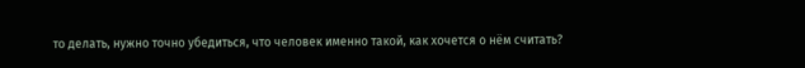то делать, нужно точно убедиться, что человек именно такой, как хочется о нём считать?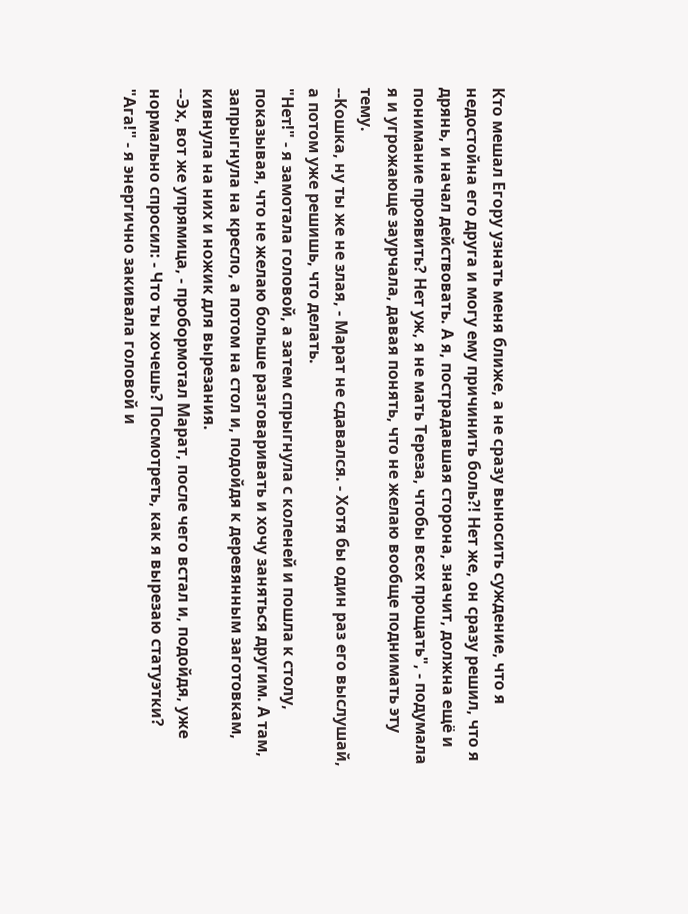Кто мешал Егору узнать меня ближе, а не сразу выносить суждение, что я недостойна его друга и могу ему причинить боль?! Нет же, он сразу решил, что я дрянь, и начал действовать. А я, пострадавшая сторона, значит, должна ещё и понимание проявить? Нет уж, я не мать Тереза, чтобы всех прощать", - подумала я и угрожающе заурчала, давая понять, что не желаю вообще поднимать эту тему.
--Кошка, ну ты же не злая, - Марат не сдавался. - Хотя бы один раз его выслушай, а потом уже решишь, что делать.
"Нет!" - я замотала головой, а затем спрыгнула с коленей и пошла к столу, показывая, что не желаю больше разговаривать и хочу заняться другим. А там, запрыгнула на кресло, а потом на стол и, подойдя к деревянным заготовкам, кивнула на них и ножик для вырезания.
--Эх, вот же упрямица, - пробормотал Марат, после чего встал и, подойдя, уже нормально спросил: - Что ты хочешь? Посмотреть, как я вырезаю статуэтки?
"Ага!" - я энергично закивала головой и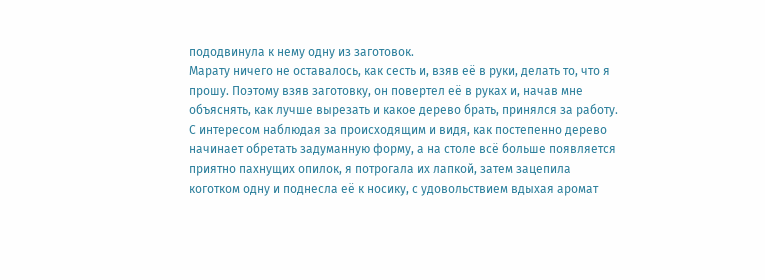пододвинула к нему одну из заготовок.
Марату ничего не оставалось, как сесть и, взяв её в руки, делать то, что я прошу. Поэтому взяв заготовку, он повертел её в руках и, начав мне объяснять, как лучше вырезать и какое дерево брать, принялся за работу.
С интересом наблюдая за происходящим и видя, как постепенно дерево начинает обретать задуманную форму, а на столе всё больше появляется приятно пахнущих опилок, я потрогала их лапкой, затем зацепила коготком одну и поднесла её к носику, с удовольствием вдыхая аромат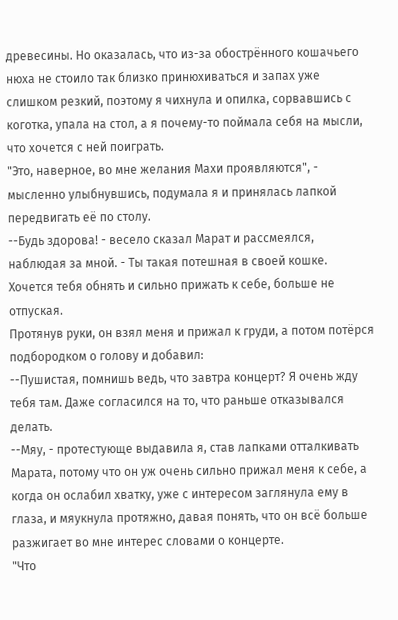древесины. Но оказалась, что из-за обострённого кошачьего нюха не стоило так близко принюхиваться и запах уже слишком резкий, поэтому я чихнула и опилка, сорвавшись с коготка, упала на стол, а я почему-то поймала себя на мысли, что хочется с ней поиграть.
"Это, наверное, во мне желания Махи проявляются", - мысленно улыбнувшись, подумала я и принялась лапкой передвигать её по столу.
--Будь здорова! - весело сказал Марат и рассмеялся, наблюдая за мной. - Ты такая потешная в своей кошке. Хочется тебя обнять и сильно прижать к себе, больше не отпуская.
Протянув руки, он взял меня и прижал к груди, а потом потёрся подбородком о голову и добавил:
--Пушистая, помнишь ведь, что завтра концерт? Я очень жду тебя там. Даже согласился на то, что раньше отказывался делать.
--Мяу, - протестующе выдавила я, став лапками отталкивать Марата, потому что он уж очень сильно прижал меня к себе, а когда он ослабил хватку, уже с интересом заглянула ему в глаза, и мяукнула протяжно, давая понять, что он всё больше разжигает во мне интерес словами о концерте.
"Что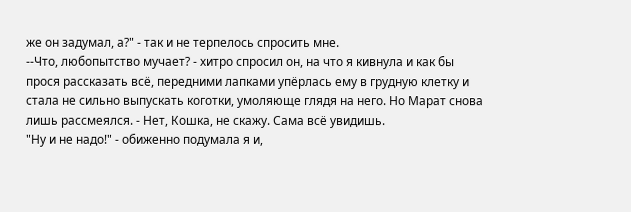же он задумал, а?" - так и не терпелось спросить мне.
--Что, любопытство мучает? - хитро спросил он, на что я кивнула и как бы прося рассказать всё, передними лапками упёрлась ему в грудную клетку и стала не сильно выпускать коготки, умоляюще глядя на него. Но Марат снова лишь рассмеялся. - Нет, Кошка, не скажу. Сама всё увидишь.
"Ну и не надо!" - обиженно подумала я и,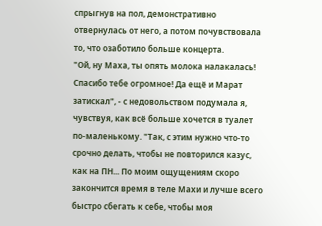спрыгнув на пол, демонстративно отвернулась от него, а потом почувствовала то, что озаботило больше концерта.
"Ой, ну Маха, ты опять молока налакалась! Спасибо тебе огромное! Да ещё и Марат затискал", - с недовольством подумала я, чувствуя, как всё больше хочется в туалет по-маленькому. "Так, с этим нужно что-то срочно делать, чтобы не повторился казус, как на ПН... По моим ощущениям скоро закончится время в теле Махи и лучше всего быстро сбегать к себе, чтобы моя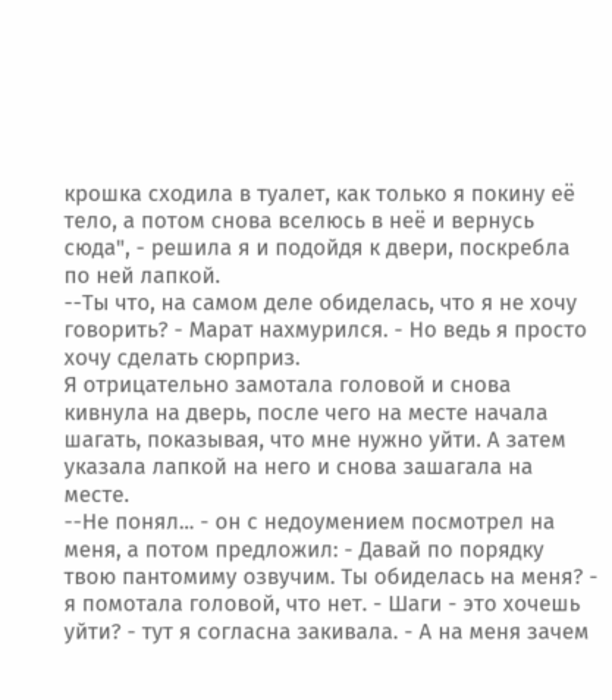крошка сходила в туалет, как только я покину её тело, а потом снова вселюсь в неё и вернусь сюда", - решила я и подойдя к двери, поскребла по ней лапкой.
--Ты что, на самом деле обиделась, что я не хочу говорить? - Марат нахмурился. - Но ведь я просто хочу сделать сюрприз.
Я отрицательно замотала головой и снова кивнула на дверь, после чего на месте начала шагать, показывая, что мне нужно уйти. А затем указала лапкой на него и снова зашагала на месте.
--Не понял... - он с недоумением посмотрел на меня, а потом предложил: - Давай по порядку твою пантомиму озвучим. Ты обиделась на меня? - я помотала головой, что нет. - Шаги - это хочешь уйти? - тут я согласна закивала. - А на меня зачем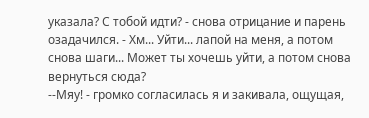указала? С тобой идти? - снова отрицание и парень озадачился. - Хм... Уйти... лапой на меня, а потом снова шаги... Может ты хочешь уйти, а потом снова вернуться сюда?
--Мяу! - громко согласилась я и закивала, ощущая,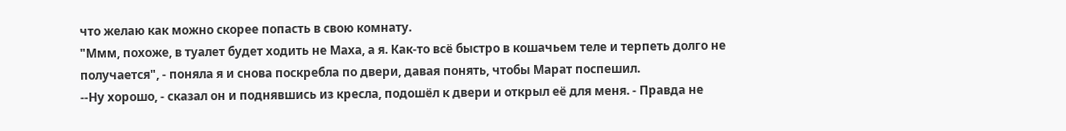что желаю как можно скорее попасть в свою комнату.
"Ммм, похоже, в туалет будет ходить не Маха, а я. Как-то всё быстро в кошачьем теле и терпеть долго не получается", - поняла я и снова поскребла по двери, давая понять, чтобы Марат поспешил.
--Ну хорошо, - сказал он и поднявшись из кресла, подошёл к двери и открыл её для меня. - Правда не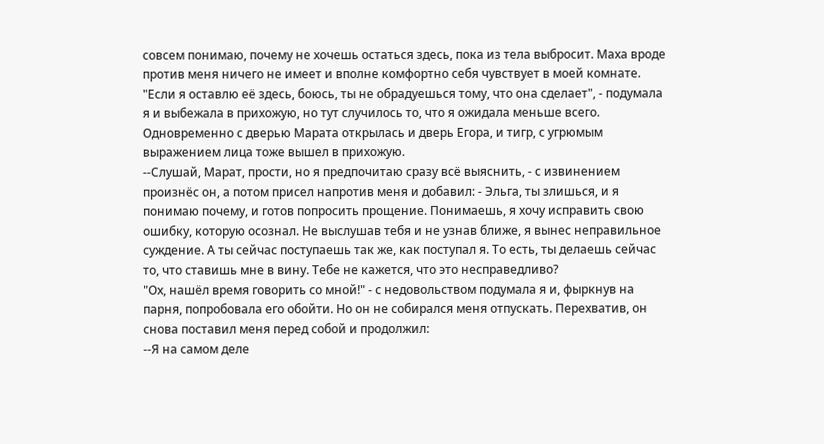совсем понимаю, почему не хочешь остаться здесь, пока из тела выбросит. Маха вроде против меня ничего не имеет и вполне комфортно себя чувствует в моей комнате.
"Если я оставлю её здесь, боюсь, ты не обрадуешься тому, что она сделает", - подумала я и выбежала в прихожую, но тут случилось то, что я ожидала меньше всего. Одновременно с дверью Марата открылась и дверь Егора, и тигр, с угрюмым выражением лица тоже вышел в прихожую.
--Слушай, Марат, прости, но я предпочитаю сразу всё выяснить, - с извинением произнёс он, а потом присел напротив меня и добавил: - Эльга, ты злишься, и я понимаю почему, и готов попросить прощение. Понимаешь, я хочу исправить свою ошибку, которую осознал. Не выслушав тебя и не узнав ближе, я вынес неправильное суждение. А ты сейчас поступаешь так же, как поступал я. То есть, ты делаешь сейчас то, что ставишь мне в вину. Тебе не кажется, что это несправедливо?
"Ох, нашёл время говорить со мной!" - с недовольством подумала я и, фыркнув на парня, попробовала его обойти. Но он не собирался меня отпускать. Перехватив, он снова поставил меня перед собой и продолжил:
--Я на самом деле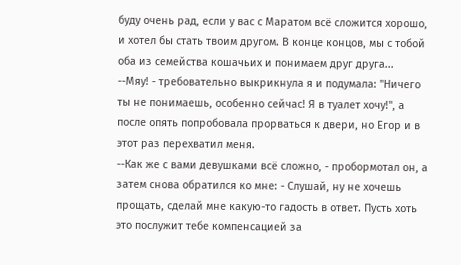буду очень рад, если у вас с Маратом всё сложится хорошо, и хотел бы стать твоим другом. В конце концов, мы с тобой оба из семейства кошачьих и понимаем друг друга...
--Мяу! - требовательно выкрикнула я и подумала: "Ничего ты не понимаешь, особенно сейчас! Я в туалет хочу!", а после опять попробовала прорваться к двери, но Егор и в этот раз перехватил меня.
--Как же с вами девушками всё сложно, - пробормотал он, а затем снова обратился ко мне: - Слушай, ну не хочешь прощать, сделай мне какую-то гадость в ответ. Пусть хоть это послужит тебе компенсацией за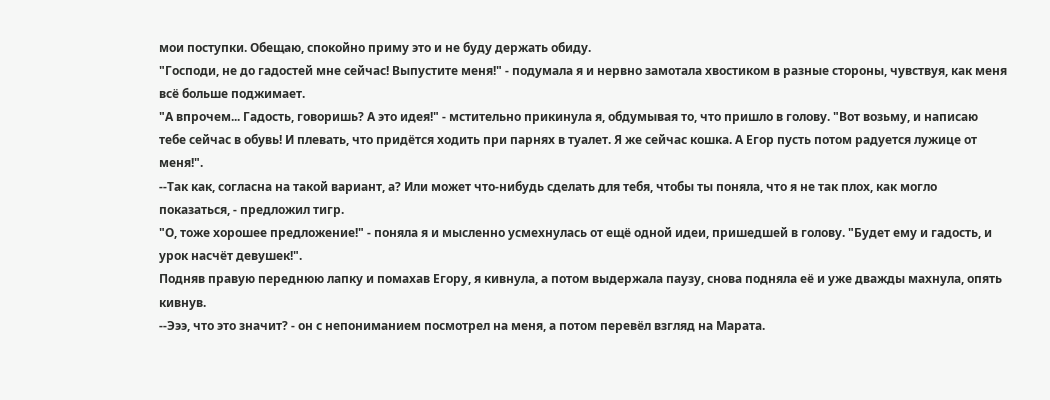мои поступки. Обещаю, спокойно приму это и не буду держать обиду.
"Господи, не до гадостей мне сейчас! Выпустите меня!" - подумала я и нервно замотала хвостиком в разные стороны, чувствуя, как меня всё больше поджимает.
"А впрочем... Гадость, говоришь? А это идея!" - мстительно прикинула я, обдумывая то, что пришло в голову. "Вот возьму, и написаю тебе сейчас в обувь! И плевать, что придётся ходить при парнях в туалет. Я же сейчас кошка. А Егор пусть потом радуется лужице от меня!".
--Так как, согласна на такой вариант, а? Или может что-нибудь сделать для тебя, чтобы ты поняла, что я не так плох, как могло показаться, - предложил тигр.
"О, тоже хорошее предложение!" - поняла я и мысленно усмехнулась от ещё одной идеи, пришедшей в голову. "Будет ему и гадость, и урок насчёт девушек!".
Подняв правую переднюю лапку и помахав Егору, я кивнула, а потом выдержала паузу, снова подняла её и уже дважды махнула, опять кивнув.
--Эээ, что это значит? - он с непониманием посмотрел на меня, а потом перевёл взгляд на Марата.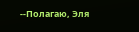--Полагаю, Эля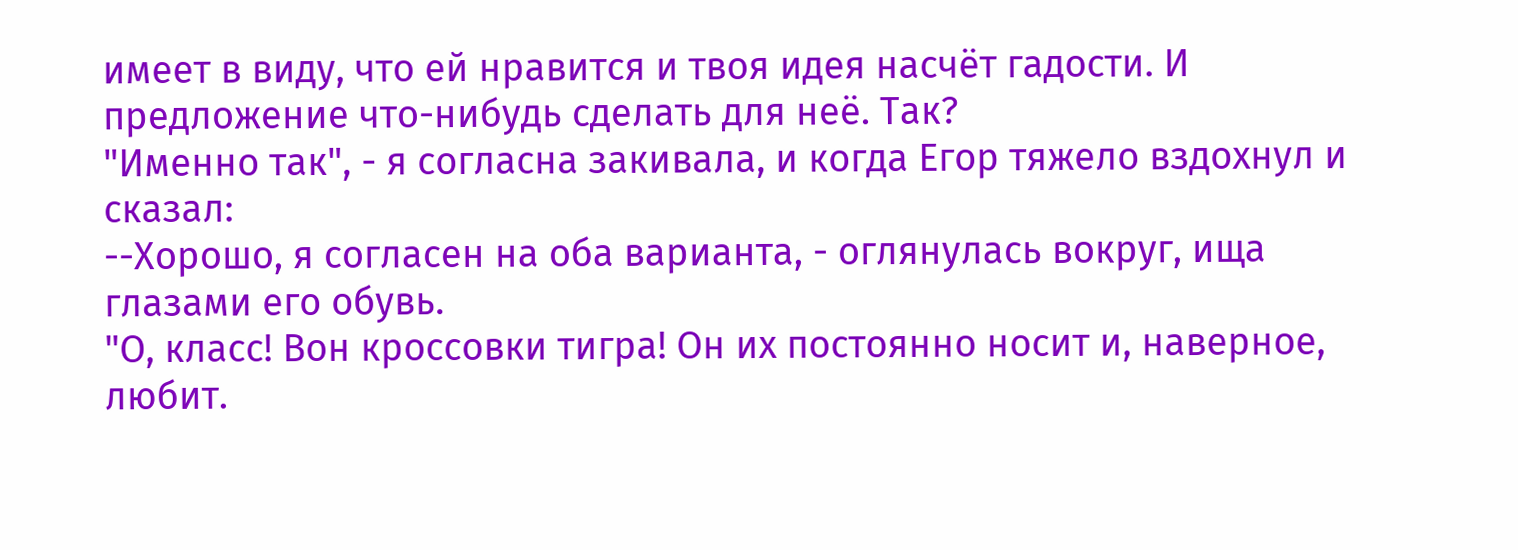имеет в виду, что ей нравится и твоя идея насчёт гадости. И предложение что-нибудь сделать для неё. Так?
"Именно так", - я согласна закивала, и когда Егор тяжело вздохнул и сказал:
--Хорошо, я согласен на оба варианта, - оглянулась вокруг, ища глазами его обувь.
"О, класс! Вон кроссовки тигра! Он их постоянно носит и, наверное, любит.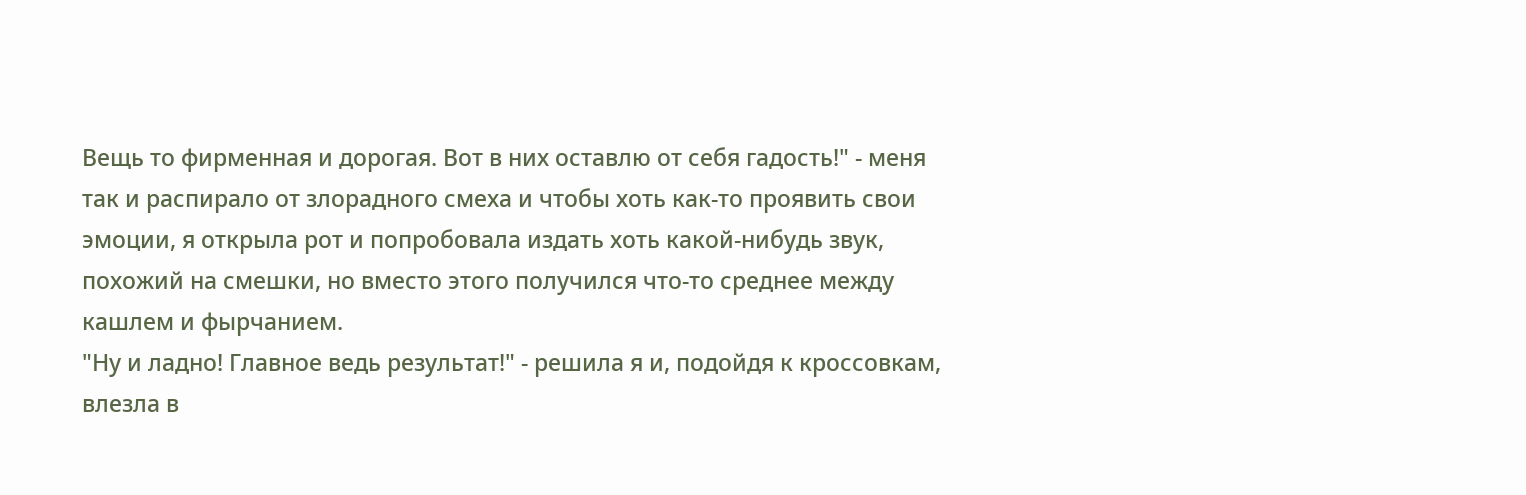Вещь то фирменная и дорогая. Вот в них оставлю от себя гадость!" - меня так и распирало от злорадного смеха и чтобы хоть как-то проявить свои эмоции, я открыла рот и попробовала издать хоть какой-нибудь звук, похожий на смешки, но вместо этого получился что-то среднее между кашлем и фырчанием.
"Ну и ладно! Главное ведь результат!" - решила я и, подойдя к кроссовкам, влезла в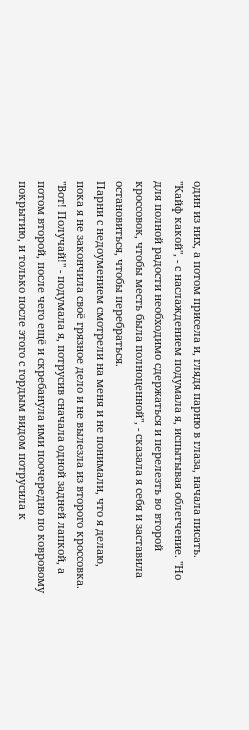один из них, а потом присела и, глядя парню в глаза, начала писать.
"Кайф какой", - с наслаждением подумала я, испытывая облегчение. "Но для полной радости необходимо сдержаться и перелезть во второй кроссовок, чтобы месть была полноценной", - сказала я себя и заставила остановиться, чтобы перебраться.
Парни с недоумением смотрели на меня и не понимали, что я делаю, пока я не закончила своё грязное дело и не вылезла из второго кроссовка. "Вот! Получай!" - подумала я, потрусив сначала одной задней лапкой, а потом второй, после чего ещё и скребанула ими поочередно по ковровому покрытию, и только после этого с гордым видом потрусила к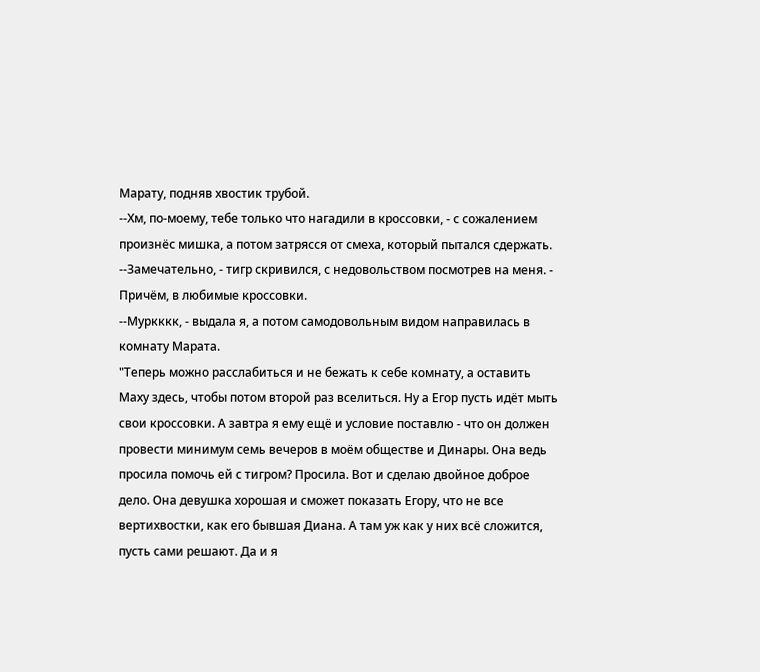Марату, подняв хвостик трубой.
--Хм, по-моему, тебе только что нагадили в кроссовки, - с сожалением произнёс мишка, а потом затрясся от смеха, который пытался сдержать.
--Замечательно, - тигр скривился, с недовольством посмотрев на меня. - Причём, в любимые кроссовки.
--Муркккк, - выдала я, а потом самодовольным видом направилась в комнату Марата.
"Теперь можно расслабиться и не бежать к себе комнату, а оставить Маху здесь, чтобы потом второй раз вселиться. Ну а Егор пусть идёт мыть свои кроссовки. А завтра я ему ещё и условие поставлю - что он должен провести минимум семь вечеров в моём обществе и Динары. Она ведь просила помочь ей с тигром? Просила. Вот и сделаю двойное доброе дело. Она девушка хорошая и сможет показать Егору, что не все вертихвостки, как его бывшая Диана. А там уж как у них всё сложится, пусть сами решают. Да и я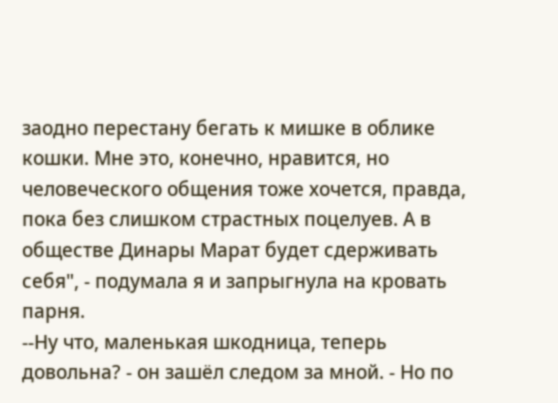заодно перестану бегать к мишке в облике кошки. Мне это, конечно, нравится, но человеческого общения тоже хочется, правда, пока без слишком страстных поцелуев. А в обществе Динары Марат будет сдерживать себя", - подумала я и запрыгнула на кровать парня.
--Ну что, маленькая шкодница, теперь довольна? - он зашёл следом за мной. - Но по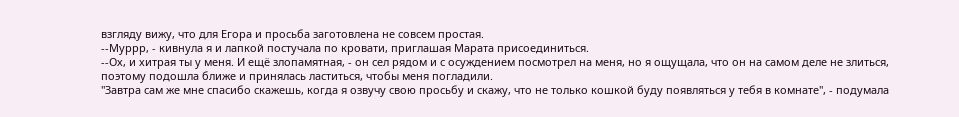взгляду вижу, что для Егора и просьба заготовлена не совсем простая.
--Муррр, - кивнула я и лапкой постучала по кровати, приглашая Марата присоединиться.
--Ох, и хитрая ты у меня. И ещё злопамятная, - он сел рядом и с осуждением посмотрел на меня, но я ощущала, что он на самом деле не злиться, поэтому подошла ближе и принялась ластиться, чтобы меня погладили.
"Завтра сам же мне спасибо скажешь, когда я озвучу свою просьбу и скажу, что не только кошкой буду появляться у тебя в комнате", - подумала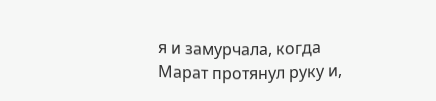я и замурчала, когда Марат протянул руку и,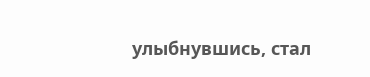улыбнувшись, стал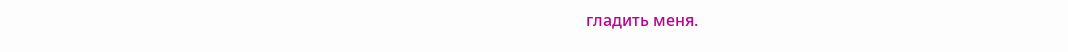гладить меня.